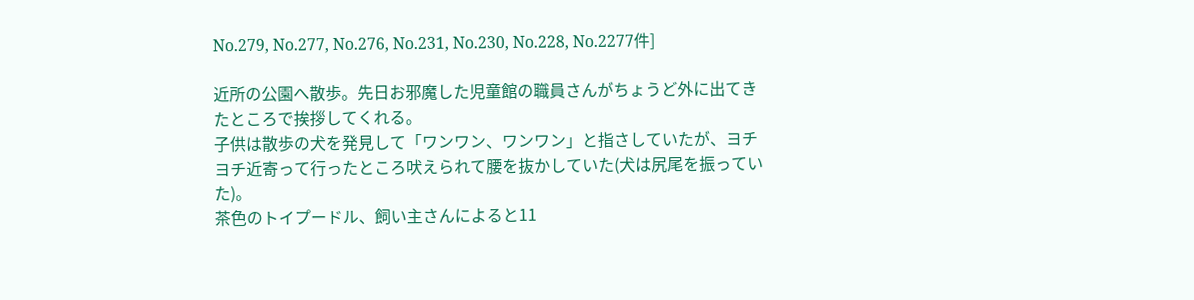No.279, No.277, No.276, No.231, No.230, No.228, No.2277件]

近所の公園へ散歩。先日お邪魔した児童館の職員さんがちょうど外に出てきたところで挨拶してくれる。
子供は散歩の犬を発見して「ワンワン、ワンワン」と指さしていたが、ヨチヨチ近寄って行ったところ吠えられて腰を抜かしていた(犬は尻尾を振っていた)。
茶色のトイプードル、飼い主さんによると11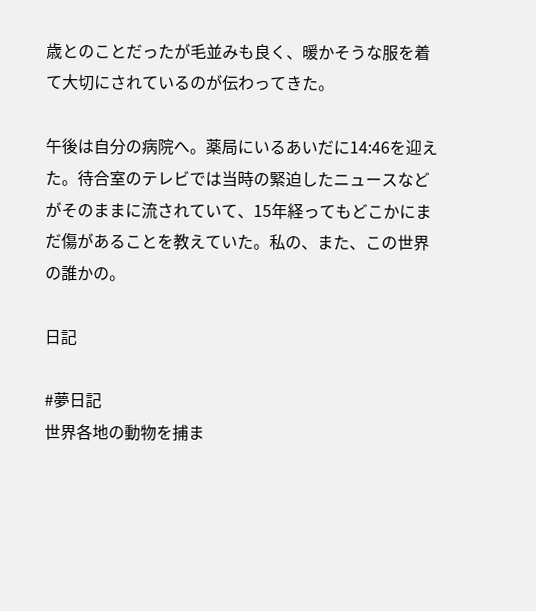歳とのことだったが毛並みも良く、暖かそうな服を着て大切にされているのが伝わってきた。

午後は自分の病院へ。薬局にいるあいだに14:46を迎えた。待合室のテレビでは当時の緊迫したニュースなどがそのままに流されていて、15年経ってもどこかにまだ傷があることを教えていた。私の、また、この世界の誰かの。

日記

#夢日記
世界各地の動物を捕ま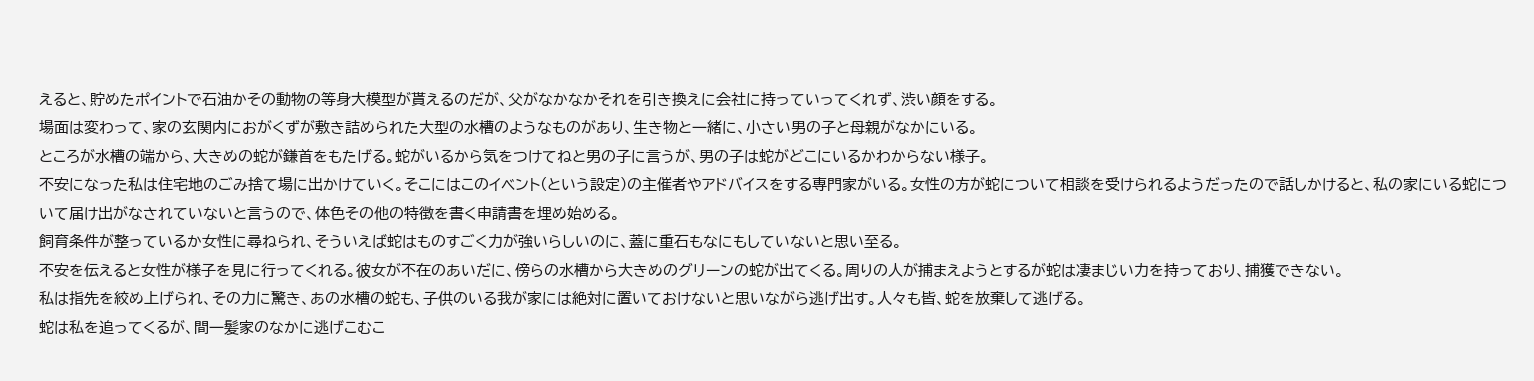えると、貯めたポイントで石油かその動物の等身大模型が貰えるのだが、父がなかなかそれを引き換えに会社に持っていってくれず、渋い顔をする。
場面は変わって、家の玄関内におがくずが敷き詰められた大型の水槽のようなものがあり、生き物と一緒に、小さい男の子と母親がなかにいる。
ところが水槽の端から、大きめの蛇が鎌首をもたげる。蛇がいるから気をつけてねと男の子に言うが、男の子は蛇がどこにいるかわからない様子。
不安になった私は住宅地のごみ捨て場に出かけていく。そこにはこのイベント(という設定)の主催者やアドバイスをする専門家がいる。女性の方が蛇について相談を受けられるようだったので話しかけると、私の家にいる蛇について届け出がなされていないと言うので、体色その他の特徴を書く申請書を埋め始める。
飼育条件が整っているか女性に尋ねられ、そういえば蛇はものすごく力が強いらしいのに、蓋に重石もなにもしていないと思い至る。
不安を伝えると女性が様子を見に行ってくれる。彼女が不在のあいだに、傍らの水槽から大きめのグリーンの蛇が出てくる。周りの人が捕まえようとするが蛇は凄まじい力を持っており、捕獲できない。
私は指先を絞め上げられ、その力に驚き、あの水槽の蛇も、子供のいる我が家には絶対に置いておけないと思いながら逃げ出す。人々も皆、蛇を放棄して逃げる。
蛇は私を追ってくるが、間一髪家のなかに逃げこむこ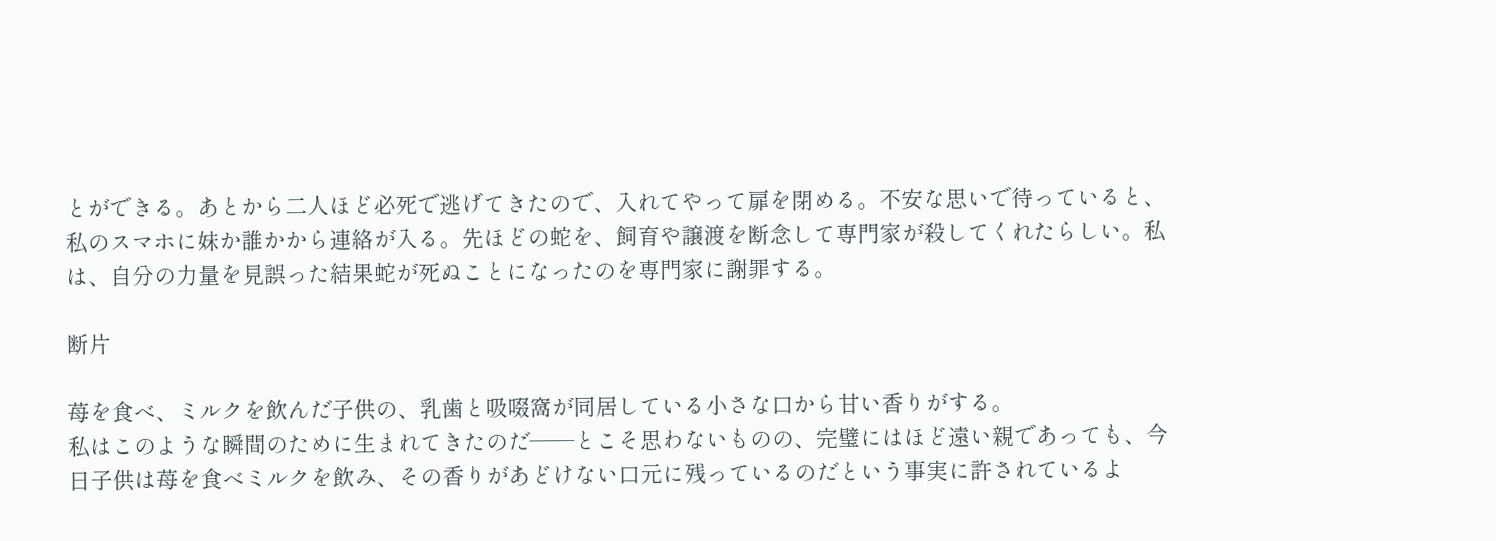とができる。あとから二人ほど必死で逃げてきたので、入れてやって扉を閉める。不安な思いで待っていると、私のスマホに妹か誰かから連絡が入る。先ほどの蛇を、飼育や譲渡を断念して専門家が殺してくれたらしい。私は、自分の力量を見誤った結果蛇が死ぬことになったのを専門家に謝罪する。

断片

苺を食べ、ミルクを飲んだ子供の、乳歯と吸啜窩が同居している小さな口から甘い香りがする。
私はこのような瞬間のために生まれてきたのだ――とこそ思わないものの、完璧にはほど遠い親であっても、今日子供は苺を食べミルクを飲み、その香りがあどけない口元に残っているのだという事実に許されているよ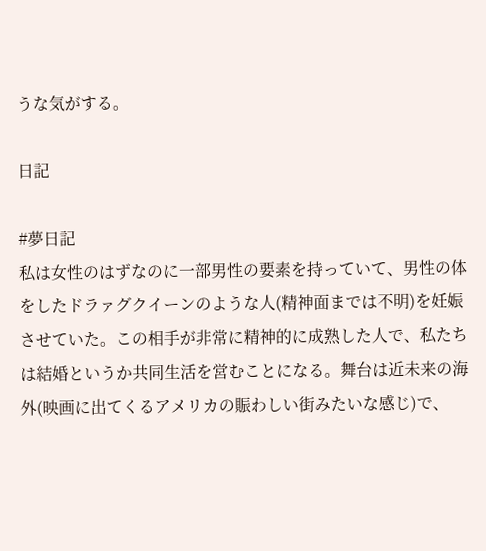うな気がする。

日記

#夢日記
私は女性のはずなのに一部男性の要素を持っていて、男性の体をしたドラァグクイーンのような人(精神面までは不明)を妊娠させていた。この相手が非常に精神的に成熟した人で、私たちは結婚というか共同生活を営むことになる。舞台は近未来の海外(映画に出てくるアメリカの賑わしい街みたいな感じ)で、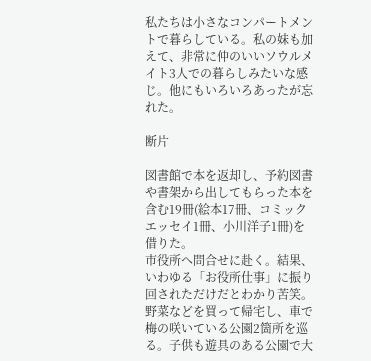私たちは小さなコンパートメントで暮らしている。私の妹も加えて、非常に仲のいいソウルメイト3人での暮らしみたいな感じ。他にもいろいろあったが忘れた。

断片

図書館で本を返却し、予約図書や書架から出してもらった本を含む19冊(絵本17冊、コミックエッセイ1冊、小川洋子1冊)を借りた。
市役所へ問合せに赴く。結果、いわゆる「お役所仕事」に振り回されただけだとわかり苦笑。野菜などを買って帰宅し、車で梅の咲いている公園2箇所を巡る。子供も遊具のある公園で大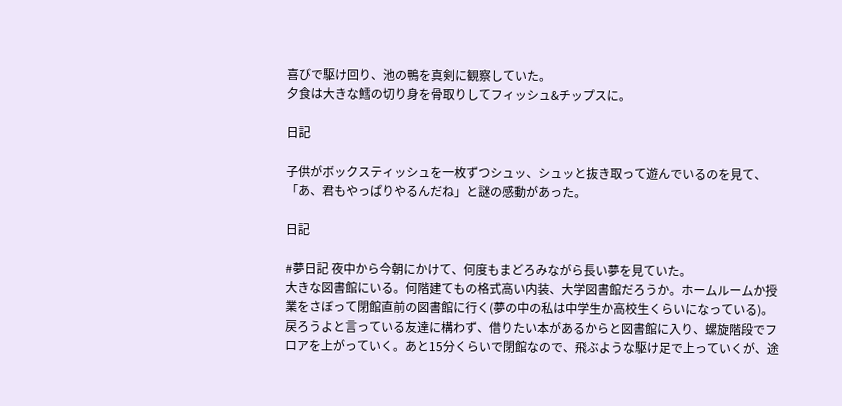喜びで駆け回り、池の鴨を真剣に観察していた。
夕食は大きな鱈の切り身を骨取りしてフィッシュ&チップスに。

日記

子供がボックスティッシュを一枚ずつシュッ、シュッと抜き取って遊んでいるのを見て、「あ、君もやっぱりやるんだね」と謎の感動があった。

日記

#夢日記 夜中から今朝にかけて、何度もまどろみながら長い夢を見ていた。
大きな図書館にいる。何階建てもの格式高い内装、大学図書館だろうか。ホームルームか授業をさぼって閉館直前の図書館に行く(夢の中の私は中学生か高校生くらいになっている)。戻ろうよと言っている友達に構わず、借りたい本があるからと図書館に入り、螺旋階段でフロアを上がっていく。あと15分くらいで閉館なので、飛ぶような駆け足で上っていくが、途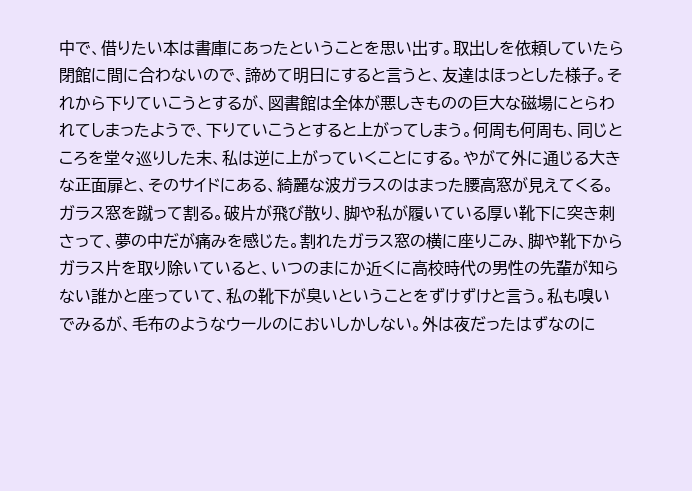中で、借りたい本は書庫にあったということを思い出す。取出しを依頼していたら閉館に間に合わないので、諦めて明日にすると言うと、友達はほっとした様子。それから下りていこうとするが、図書館は全体が悪しきものの巨大な磁場にとらわれてしまったようで、下りていこうとすると上がってしまう。何周も何周も、同じところを堂々巡りした末、私は逆に上がっていくことにする。やがて外に通じる大きな正面扉と、そのサイドにある、綺麗な波ガラスのはまった腰高窓が見えてくる。ガラス窓を蹴って割る。破片が飛び散り、脚や私が履いている厚い靴下に突き刺さって、夢の中だが痛みを感じた。割れたガラス窓の横に座りこみ、脚や靴下からガラス片を取り除いていると、いつのまにか近くに高校時代の男性の先輩が知らない誰かと座っていて、私の靴下が臭いということをずけずけと言う。私も嗅いでみるが、毛布のようなウールのにおいしかしない。外は夜だったはずなのに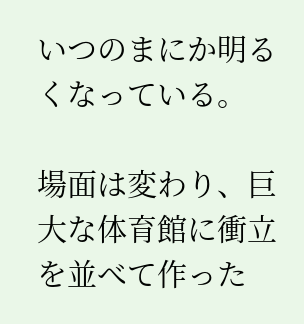いつのまにか明るくなっている。

場面は変わり、巨大な体育館に衝立を並べて作った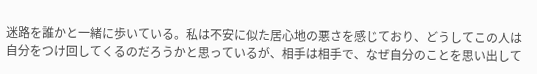迷路を誰かと一緒に歩いている。私は不安に似た居心地の悪さを感じており、どうしてこの人は自分をつけ回してくるのだろうかと思っているが、相手は相手で、なぜ自分のことを思い出して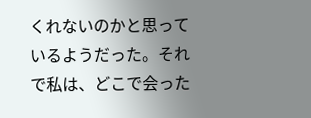くれないのかと思っているようだった。それで私は、どこで会った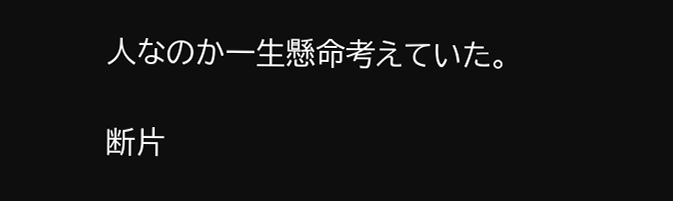人なのか一生懸命考えていた。

断片